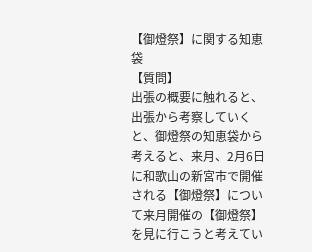【御燈祭】に関する知恵袋
【質問】
出張の概要に触れると、出張から考察していくと、御燈祭の知恵袋から考えると、来月、2月6日に和歌山の新宮市で開催される【御燈祭】について来月開催の【御燈祭】を見に行こうと考えてい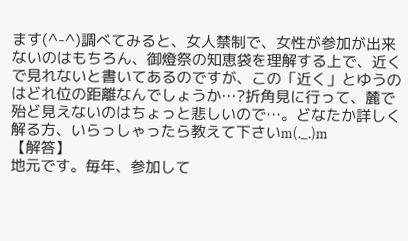ます(^-^)調べてみると、女人禁制で、女性が参加が出来ないのはもちろん、御燈祭の知恵袋を理解する上で、近くで見れないと書いてあるのですが、この「近く」とゆうのはどれ位の距離なんでしょうか…?折角見に行って、麓で殆ど見えないのはちょっと悲しいので…。どなたか詳しく解る方、いらっしゃったら教えて下さいm(._.)m
【解答】
地元です。毎年、参加して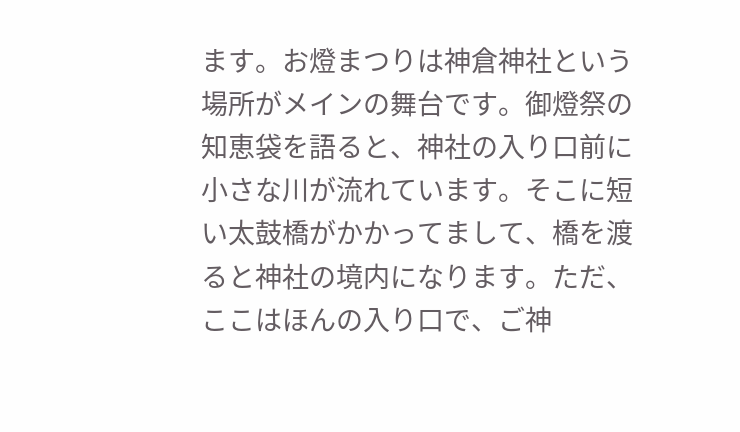ます。お燈まつりは神倉神社という場所がメインの舞台です。御燈祭の知恵袋を語ると、神社の入り口前に小さな川が流れています。そこに短い太鼓橋がかかってまして、橋を渡ると神社の境内になります。ただ、ここはほんの入り口で、ご神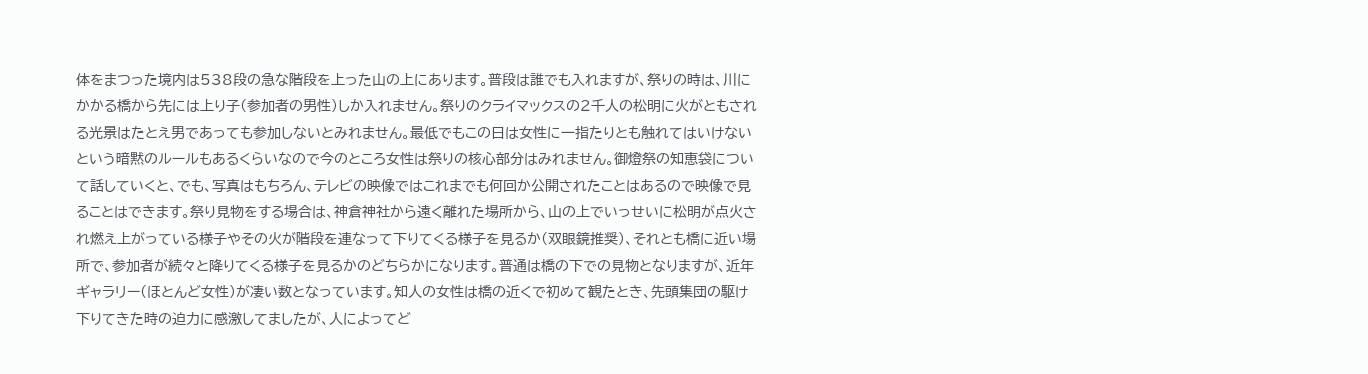体をまつった境内は538段の急な階段を上った山の上にあります。普段は誰でも入れますが、祭りの時は、川にかかる橋から先には上り子(参加者の男性)しか入れません。祭りのクライマックスの2千人の松明に火がともされる光景はたとえ男であっても参加しないとみれません。最低でもこの日は女性に一指たりとも触れてはいけないという暗黙のルールもあるくらいなので今のところ女性は祭りの核心部分はみれません。御燈祭の知恵袋について話していくと、でも、写真はもちろん、テレビの映像ではこれまでも何回か公開されたことはあるので映像で見ることはできます。祭り見物をする場合は、神倉神社から遠く離れた場所から、山の上でいっせいに松明が点火され燃え上がっている様子やその火が階段を連なって下りてくる様子を見るか(双眼鏡推奨)、それとも橋に近い場所で、参加者が続々と降りてくる様子を見るかのどちらかになります。普通は橋の下での見物となりますが、近年ギャラリー(ほとんど女性)が凄い数となっています。知人の女性は橋の近くで初めて観たとき、先頭集団の駆け下りてきた時の迫力に感激してましたが、人によってど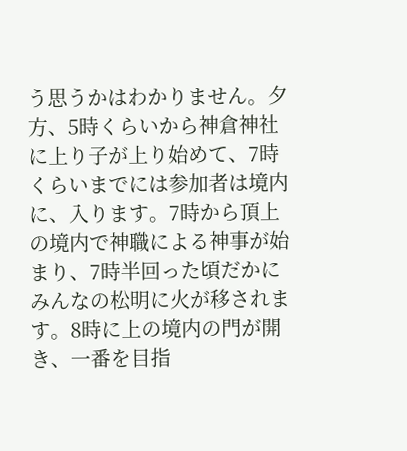う思うかはわかりません。夕方、5時くらいから神倉神社に上り子が上り始めて、7時くらいまでには参加者は境内に、入ります。7時から頂上の境内で神職による神事が始まり、7時半回った頃だかにみんなの松明に火が移されます。8時に上の境内の門が開き、一番を目指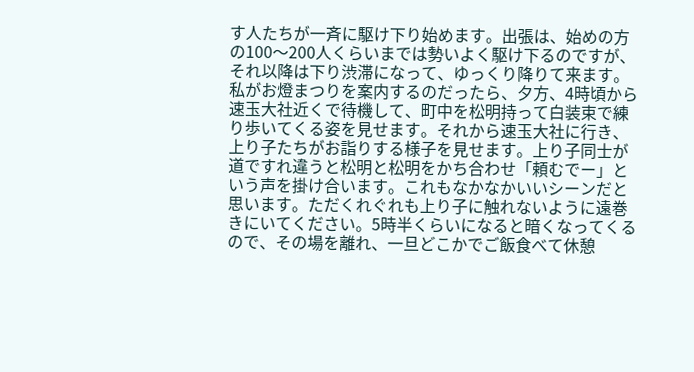す人たちが一斉に駆け下り始めます。出張は、始めの方の100〜200人くらいまでは勢いよく駆け下るのですが、それ以降は下り渋滞になって、ゆっくり降りて来ます。私がお燈まつりを案内するのだったら、夕方、4時頃から速玉大社近くで待機して、町中を松明持って白装束で練り歩いてくる姿を見せます。それから速玉大社に行き、上り子たちがお詣りする様子を見せます。上り子同士が道ですれ違うと松明と松明をかち合わせ「頼むでー」という声を掛け合います。これもなかなかいいシーンだと思います。ただくれぐれも上り子に触れないように遠巻きにいてください。5時半くらいになると暗くなってくるので、その場を離れ、一旦どこかでご飯食べて休憩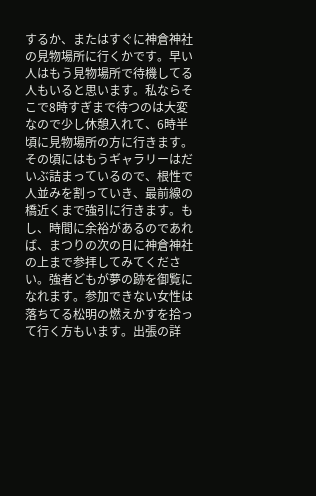するか、またはすぐに神倉神社の見物場所に行くかです。早い人はもう見物場所で待機してる人もいると思います。私ならそこで8時すぎまで待つのは大変なので少し休憩入れて、6時半頃に見物場所の方に行きます。その頃にはもうギャラリーはだいぶ詰まっているので、根性で人並みを割っていき、最前線の橋近くまで強引に行きます。もし、時間に余裕があるのであれば、まつりの次の日に神倉神社の上まで参拝してみてください。強者どもが夢の跡を御覧になれます。参加できない女性は落ちてる松明の燃えかすを拾って行く方もいます。出張の詳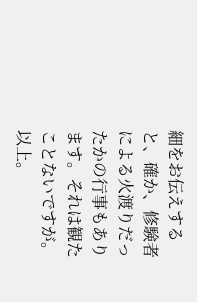細をお伝えすると、確か、修験者による火渡りだったかの行事もあります。それは観たことないですが。以上。